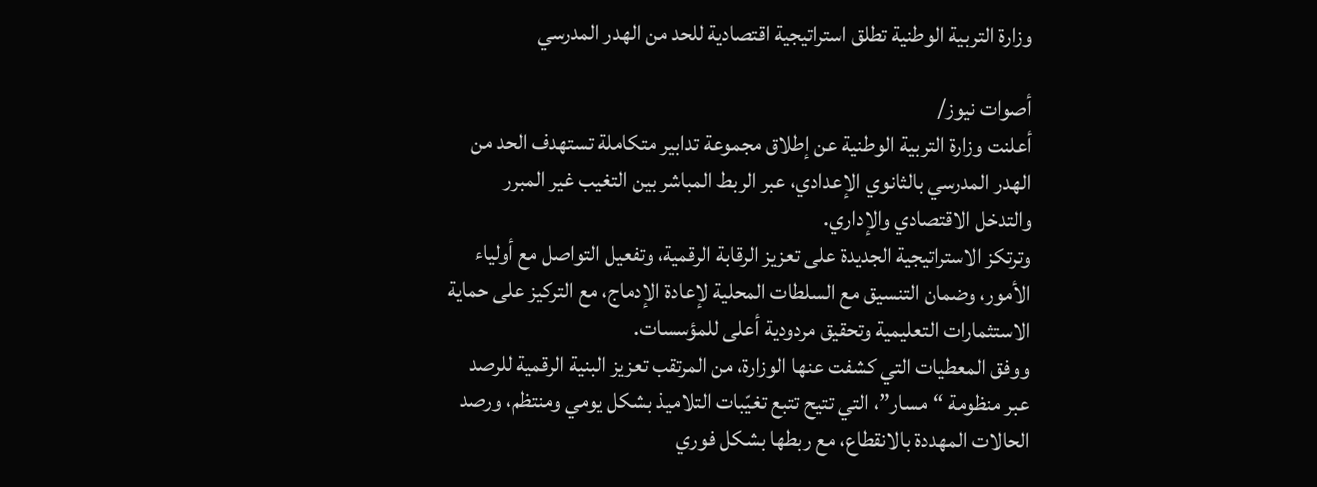وزارة التربية الوطنية تطلق استراتيجية اقتصادية للحد من الهدر المدرسي

أصوات نيوز/
أعلنت وزارة التربية الوطنية عن إطلاق مجموعة تدابير متكاملة تستهدف الحد من الهدر المدرسي بالثانوي الإعدادي، عبر الربط المباشر بين التغيب غير المبرر والتدخل الاقتصادي والإداري.
وترتكز الاستراتيجية الجديدة على تعزيز الرقابة الرقمية، وتفعيل التواصل مع أولياء الأمور، وضمان التنسيق مع السلطات المحلية لإعادة الإدماج، مع التركيز على حماية الاستثمارات التعليمية وتحقيق مردودية أعلى للمؤسسات.
ووفق المعطيات التي كشفت عنها الوزارة، من المرتقب تعزيز البنية الرقمية للرصد عبر منظومة “مسار”، التي تتيح تتبع تغيّبات التلاميذ بشكل يومي ومنتظم، ورصد الحالات المهددة بالانقطاع، مع ربطها بشكل فوري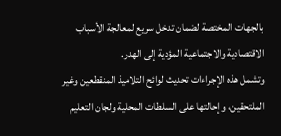بالجهات المختصة لضمان تدخل سريع لمعالجة الأسباب الاقتصادية والاجتماعية المؤدية إلى الهدر.
وتشمل هذه الإجراءات تحديث لوائح التلاميذ المنقطعين وغير الملتحقين، وإحالتها على السلطات المحلية ولجان التعليم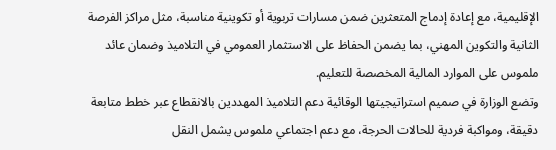الإقليمية، مع إعادة إدماج المتعثرين ضمن مسارات تربوية أو تكوينية مناسبة، مثل مراكز الفرصة الثانية والتكوين المهني، بما يضمن الحفاظ على الاستثمار العمومي في التلاميذ وضمان عائد ملموس على الموارد المالية المخصصة للتعليم.
وتضع الوزارة في صميم استراتيجيتها الوقائية دعم التلاميذ المهددين بالانقطاع عبر خطط متابعة دقيقة، ومواكبة فردية للحالات الحرجة، مع دعم اجتماعي ملموس يشمل النقل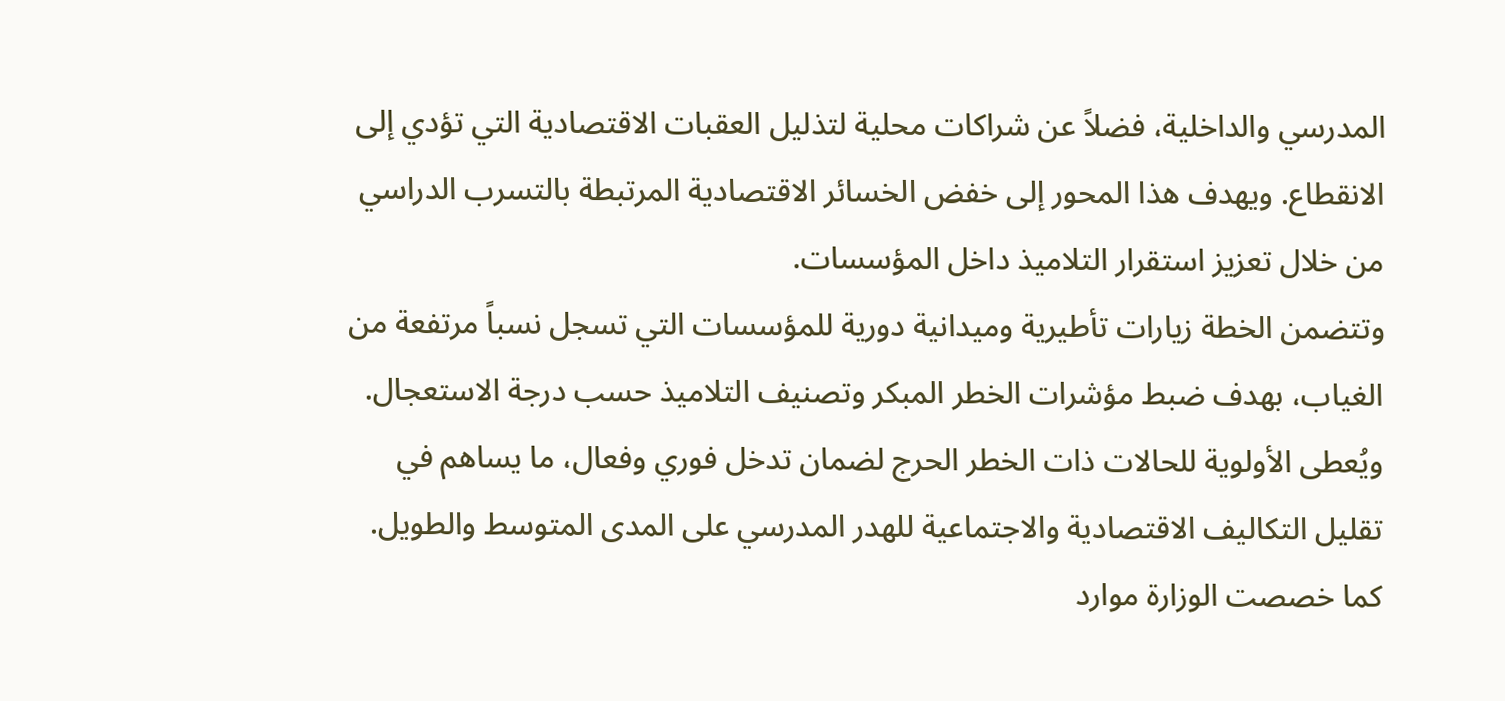المدرسي والداخلية، فضلاً عن شراكات محلية لتذليل العقبات الاقتصادية التي تؤدي إلى الانقطاع. ويهدف هذا المحور إلى خفض الخسائر الاقتصادية المرتبطة بالتسرب الدراسي من خلال تعزيز استقرار التلاميذ داخل المؤسسات.
وتتضمن الخطة زيارات تأطيرية وميدانية دورية للمؤسسات التي تسجل نسباً مرتفعة من الغياب، بهدف ضبط مؤشرات الخطر المبكر وتصنيف التلاميذ حسب درجة الاستعجال. ويُعطى الأولوية للحالات ذات الخطر الحرج لضمان تدخل فوري وفعال، ما يساهم في تقليل التكاليف الاقتصادية والاجتماعية للهدر المدرسي على المدى المتوسط والطويل.
كما خصصت الوزارة موارد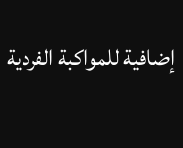إضافية للمواكبة الفردية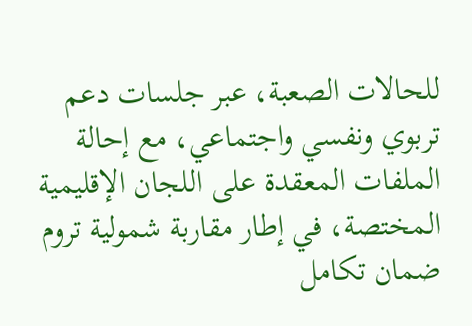للحالات الصعبة، عبر جلسات دعم تربوي ونفسي واجتماعي، مع إحالة الملفات المعقدة على اللجان الإقليمية المختصة، في إطار مقاربة شمولية تروم ضمان تكامل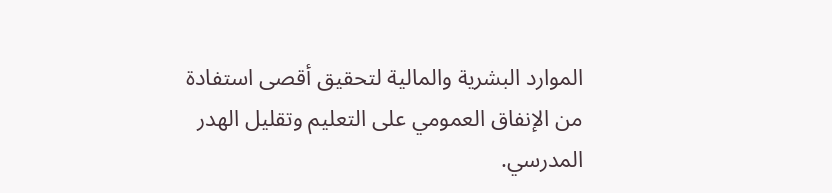الموارد البشرية والمالية لتحقيق أقصى استفادة من الإنفاق العمومي على التعليم وتقليل الهدر المدرسي.